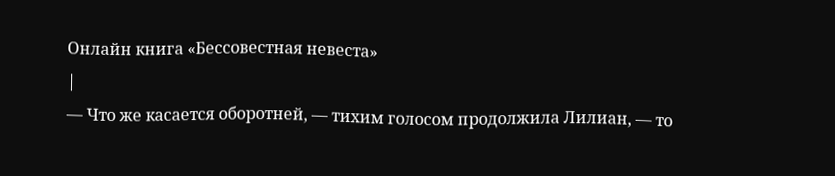Онлайн книга «Бессовестная невеста»
|
— Что же касается оборотней, — тихим голосом продолжила Лилиан, — то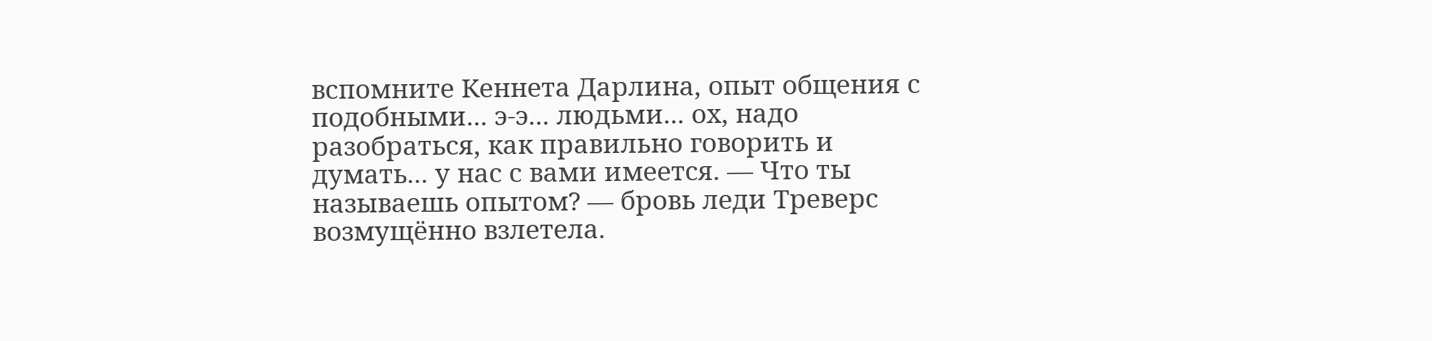вспомните Кеннета Дарлина, опыт общения с подобными... э-э... людьми... ох, надо разобраться, как правильно говорить и думать... у нас с вами имеется. — Что ты называешь опытом? — бровь леди Треверс возмущённо взлетела.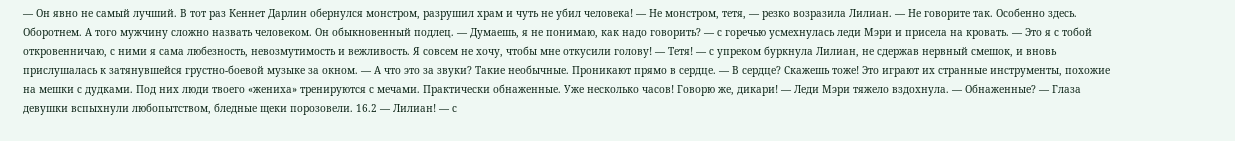— Он явно не самый лучший. В тот раз Кеннет Дарлин обернулся монстром, разрушил храм и чуть не убил человека! — Не монстром, тетя, — резко возразила Лилиан. — Не говорите так. Особенно здесь. Оборотнем. А того мужчину сложно назвать человеком. Он обыкновенный подлец. — Думаешь, я не понимаю, как надо говорить? — с горечью усмехнулась леди Мэри и присела на кровать. — Это я с тобой откровенничаю, с ними я сама любезность, невозмутимость и вежливость. Я совсем не хочу, чтобы мне откусили голову! — Тетя! — с упреком буркнула Лилиан, не сдержав нервный смешок, и вновь прислушалась к затянувшейся грустно-боевой музыке за окном. — А что это за звуки? Такие необычные. Проникают прямо в сердце. — В сердце? Скажешь тоже! Это играют их странные инструменты, похожие на мешки с дудками. Под них люди твоего «жениха» тренируются с мечами. Практически обнаженные. Уже несколько часов! Говорю же, дикари! — Леди Мэри тяжело вздохнула. — Обнаженные? — Глаза девушки вспыхнули любопытством, бледные щеки порозовели. 16.2 — Лилиан! — с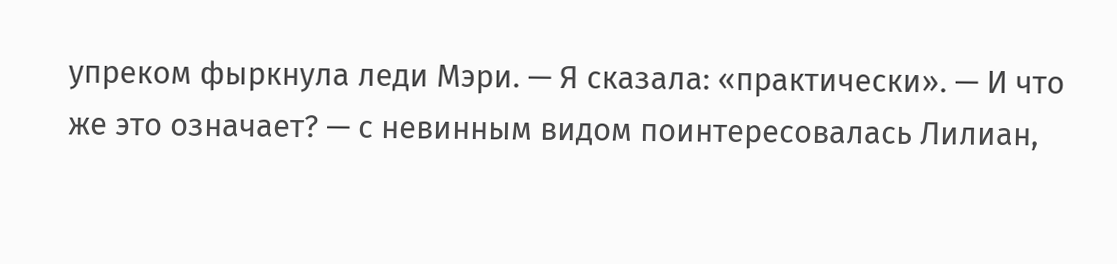упреком фыркнула леди Мэри. — Я сказала: «практически». — И что же это означает? — с невинным видом поинтересовалась Лилиан,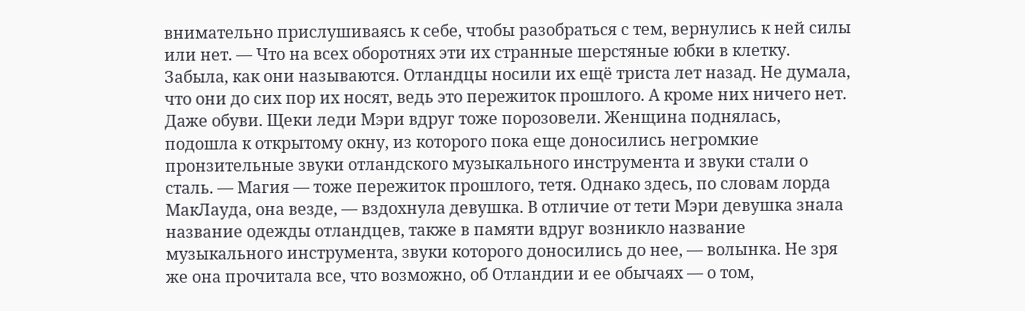внимательно прислушиваясь к себе, чтобы разобраться с тем, вернулись к ней силы или нет. — Что на всех оборотнях эти их странные шерстяные юбки в клетку. Забыла, как они называются. Отландцы носили их ещё триста лет назад. Не думала, что они до сих пор их носят, ведь это пережиток прошлого. А кроме них ничего нет. Даже обуви. Щеки леди Мэри вдруг тоже порозовели. Женщина поднялась, подошла к открытому окну, из которого пока еще доносились негромкие пронзительные звуки отландского музыкального инструмента и звуки стали о сталь. — Магия — тоже пережиток прошлого, тетя. Однако здесь, по словам лорда МакЛауда, она везде, — вздохнула девушка. В отличие от тети Мэри девушка знала название одежды отландцев, также в памяти вдруг возникло название музыкального инструмента, звуки которого доносились до нее, — волынка. Не зря же она прочитала все, что возможно, об Отландии и ее обычаях — о том,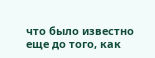что было известно еще до того, как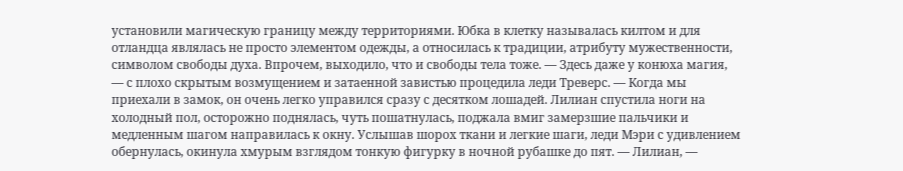установили магическую границу между территориями. Юбка в клетку называлась килтом и для отландца являлась не просто элементом одежды, а относилась к традиции, атрибуту мужественности, символом свободы духа. Впрочем, выходило, что и свободы тела тоже. — Здесь даже у конюха магия, — с плохо скрытым возмущением и затаенной завистью процедила леди Треверс. — Когда мы приехали в замок, он очень легко управился сразу с десятком лошадей. Лилиан спустила ноги на холодный пол, осторожно поднялась, чуть пошатнулась, поджала вмиг замерзшие пальчики и медленным шагом направилась к окну. Услышав шорох ткани и легкие шаги, леди Мэри с удивлением обернулась, окинула хмурым взглядом тонкую фигурку в ночной рубашке до пят. — Лилиан, —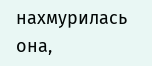нахмурилась она,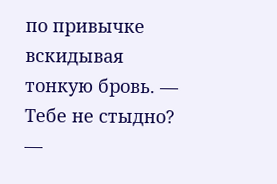по привычке вскидывая тонкую бровь. — Тебе не стыдно? —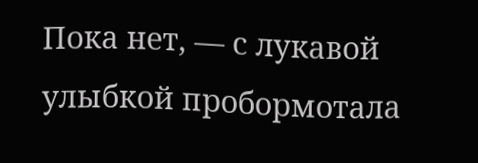Пока нет, — с лукавой улыбкой пробормотала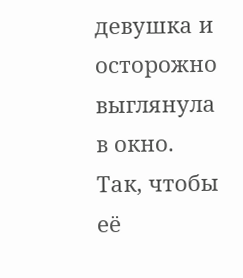девушка и осторожно выглянула в окно. Так, чтобы её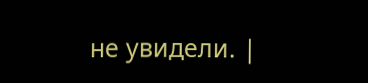не увидели. |